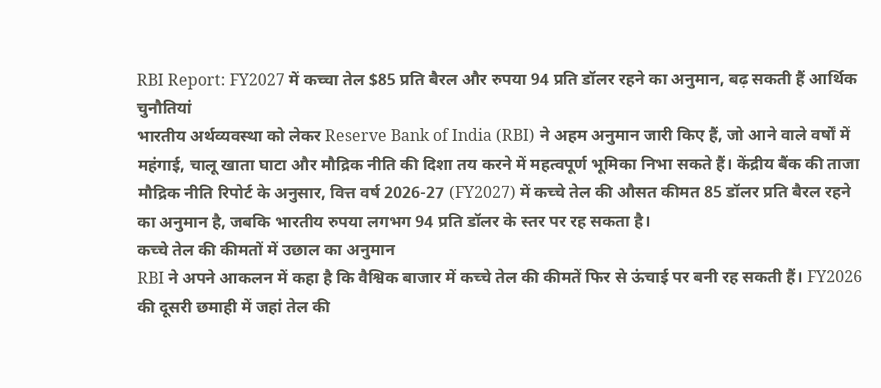RBI Report: FY2027 में कच्चा तेल $85 प्रति बैरल और रुपया 94 प्रति डॉलर रहने का अनुमान, बढ़ सकती हैं आर्थिक चुनौतियां
भारतीय अर्थव्यवस्था को लेकर Reserve Bank of India (RBI) ने अहम अनुमान जारी किए हैं, जो आने वाले वर्षों में महंगाई, चालू खाता घाटा और मौद्रिक नीति की दिशा तय करने में महत्वपूर्ण भूमिका निभा सकते हैं। केंद्रीय बैंक की ताजा मौद्रिक नीति रिपोर्ट के अनुसार, वित्त वर्ष 2026-27 (FY2027) में कच्चे तेल की औसत कीमत 85 डॉलर प्रति बैरल रहने का अनुमान है, जबकि भारतीय रुपया लगभग 94 प्रति डॉलर के स्तर पर रह सकता है।
कच्चे तेल की कीमतों में उछाल का अनुमान
RBI ने अपने आकलन में कहा है कि वैश्विक बाजार में कच्चे तेल की कीमतें फिर से ऊंचाई पर बनी रह सकती हैं। FY2026 की दूसरी छमाही में जहां तेल की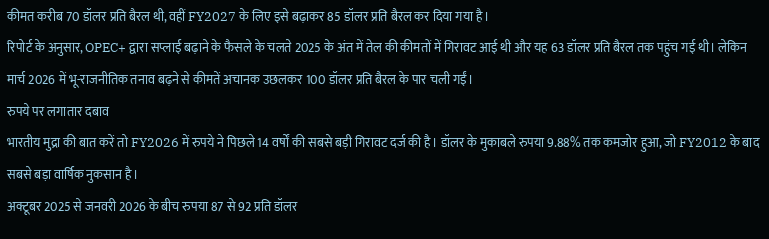कीमत करीब 70 डॉलर प्रति बैरल थी, वहीं FY2027 के लिए इसे बढ़ाकर 85 डॉलर प्रति बैरल कर दिया गया है।
रिपोर्ट के अनुसार, OPEC+ द्वारा सप्लाई बढ़ाने के फैसले के चलते 2025 के अंत में तेल की कीमतों में गिरावट आई थी और यह 63 डॉलर प्रति बैरल तक पहुंच गई थी। लेकिन मार्च 2026 में भू-राजनीतिक तनाव बढ़ने से कीमतें अचानक उछलकर 100 डॉलर प्रति बैरल के पार चली गईं।
रुपये पर लगातार दबाव
भारतीय मुद्रा की बात करें तो FY2026 में रुपये ने पिछले 14 वर्षों की सबसे बड़ी गिरावट दर्ज की है। डॉलर के मुकाबले रुपया 9.88% तक कमजोर हुआ, जो FY2012 के बाद सबसे बड़ा वार्षिक नुकसान है।
अक्टूबर 2025 से जनवरी 2026 के बीच रुपया 87 से 92 प्रति डॉलर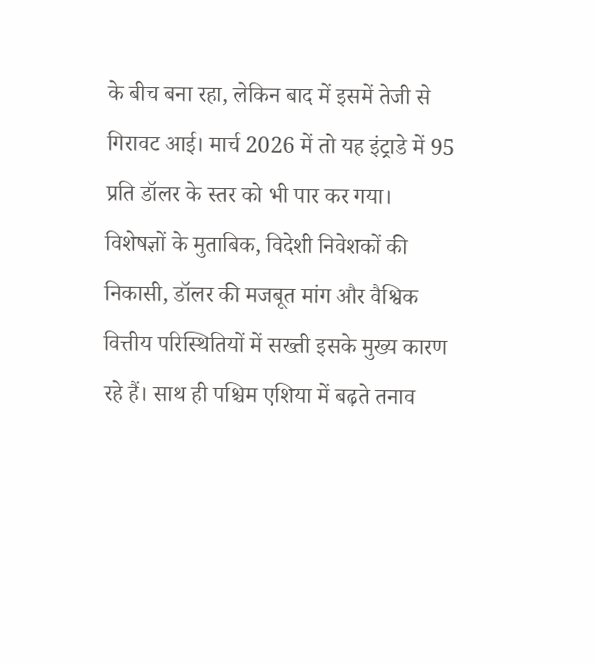के बीच बना रहा, लेकिन बाद में इसमें तेजी से गिरावट आई। मार्च 2026 में तो यह इंट्राडे में 95 प्रति डॉलर के स्तर को भी पार कर गया।
विशेषज्ञों के मुताबिक, विदेशी निवेशकों की निकासी, डॉलर की मजबूत मांग और वैश्विक वित्तीय परिस्थितियों में सख्ती इसके मुख्य कारण रहे हैं। साथ ही पश्चिम एशिया में बढ़ते तनाव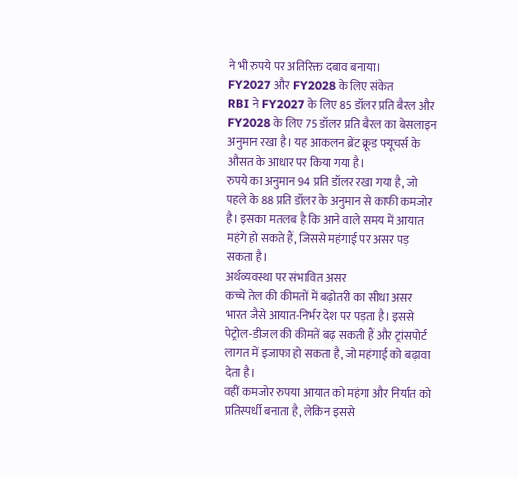ने भी रुपये पर अतिरिक्त दबाव बनाया।
FY2027 और FY2028 के लिए संकेत
RBI ने FY2027 के लिए 85 डॉलर प्रति बैरल और FY2028 के लिए 75 डॉलर प्रति बैरल का बेसलाइन अनुमान रखा है। यह आकलन ब्रेंट क्रूड फ्यूचर्स के औसत के आधार पर किया गया है।
रुपये का अनुमान 94 प्रति डॉलर रखा गया है, जो पहले के 88 प्रति डॉलर के अनुमान से काफी कमजोर है। इसका मतलब है कि आने वाले समय में आयात महंगे हो सकते हैं, जिससे महंगाई पर असर पड़ सकता है।
अर्थव्यवस्था पर संभावित असर
कच्चे तेल की कीमतों में बढ़ोतरी का सीधा असर भारत जैसे आयात-निर्भर देश पर पड़ता है। इससे पेट्रोल-डीजल की कीमतें बढ़ सकती हैं और ट्रांसपोर्ट लागत में इजाफा हो सकता है, जो महंगाई को बढ़ावा देता है।
वहीं कमजोर रुपया आयात को महंगा और निर्यात को प्रतिस्पर्धी बनाता है, लेकिन इससे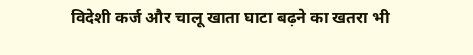विदेशी कर्ज और चालू खाता घाटा बढ़ने का खतरा भी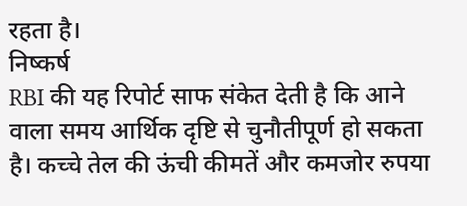रहता है।
निष्कर्ष
RBI की यह रिपोर्ट साफ संकेत देती है कि आने वाला समय आर्थिक दृष्टि से चुनौतीपूर्ण हो सकता है। कच्चे तेल की ऊंची कीमतें और कमजोर रुपया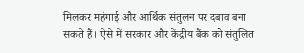मिलकर महंगाई और आर्थिक संतुलन पर दबाव बना सकते हैं। ऐसे में सरकार और केंद्रीय बैंक को संतुलित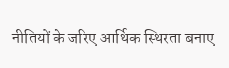नीतियों के जरिए आर्थिक स्थिरता बनाए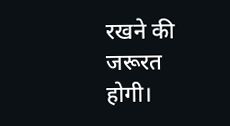रखने की जरूरत होगी।